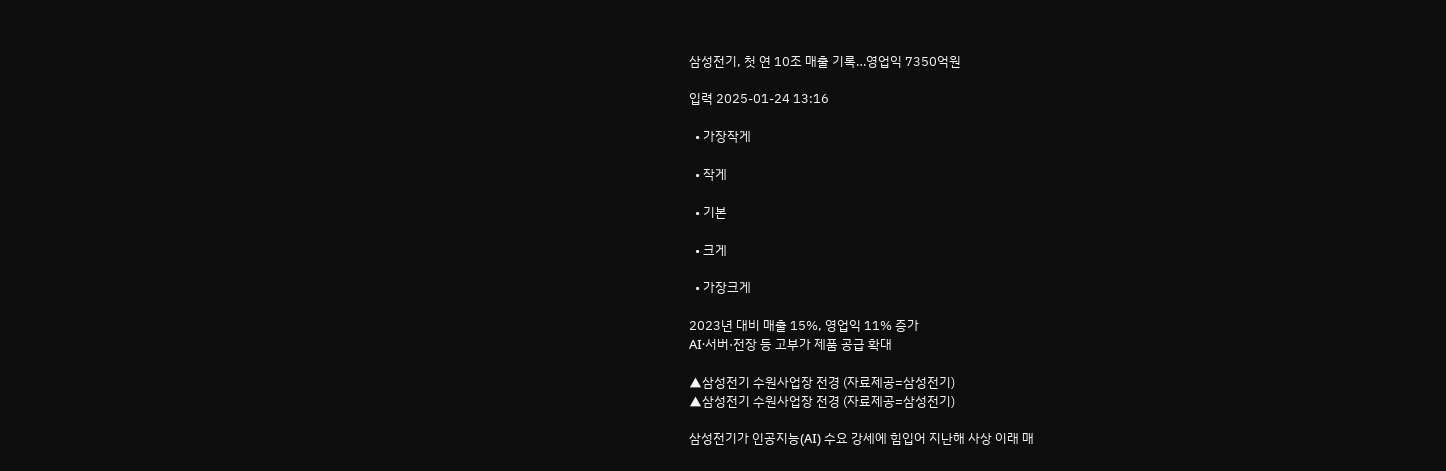삼성전기, 첫 연 10조 매출 기록…영업익 7350억원

입력 2025-01-24 13:16

  • 가장작게

  • 작게

  • 기본

  • 크게

  • 가장크게

2023년 대비 매출 15%, 영업익 11% 증가
AI·서버·전장 등 고부가 제품 공급 확대

▲삼성전기 수원사업장 전경 (자료제공=삼성전기)
▲삼성전기 수원사업장 전경 (자료제공=삼성전기)

삼성전기가 인공지능(AI) 수요 강세에 힘입어 지난해 사상 이래 매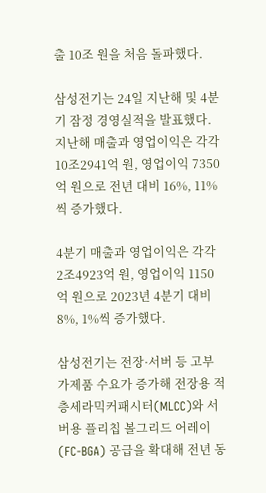출 10조 원을 처음 돌파했다.

삼성전기는 24일 지난해 및 4분기 잠정 경영실적을 발표했다. 지난해 매출과 영업이익은 각각 10조2941억 원, 영업이익 7350억 원으로 전년 대비 16%, 11%씩 증가했다.

4분기 매출과 영업이익은 각각 2조4923억 원, 영업이익 1150억 원으로 2023년 4분기 대비 8%, 1%씩 증가했다.

삼성전기는 전장·서버 등 고부가제품 수요가 증가해 전장용 적층세라믹커패시터(MLCC)와 서버용 플리칩 볼그리드 어레이(FC-BGA) 공급을 확대해 전년 동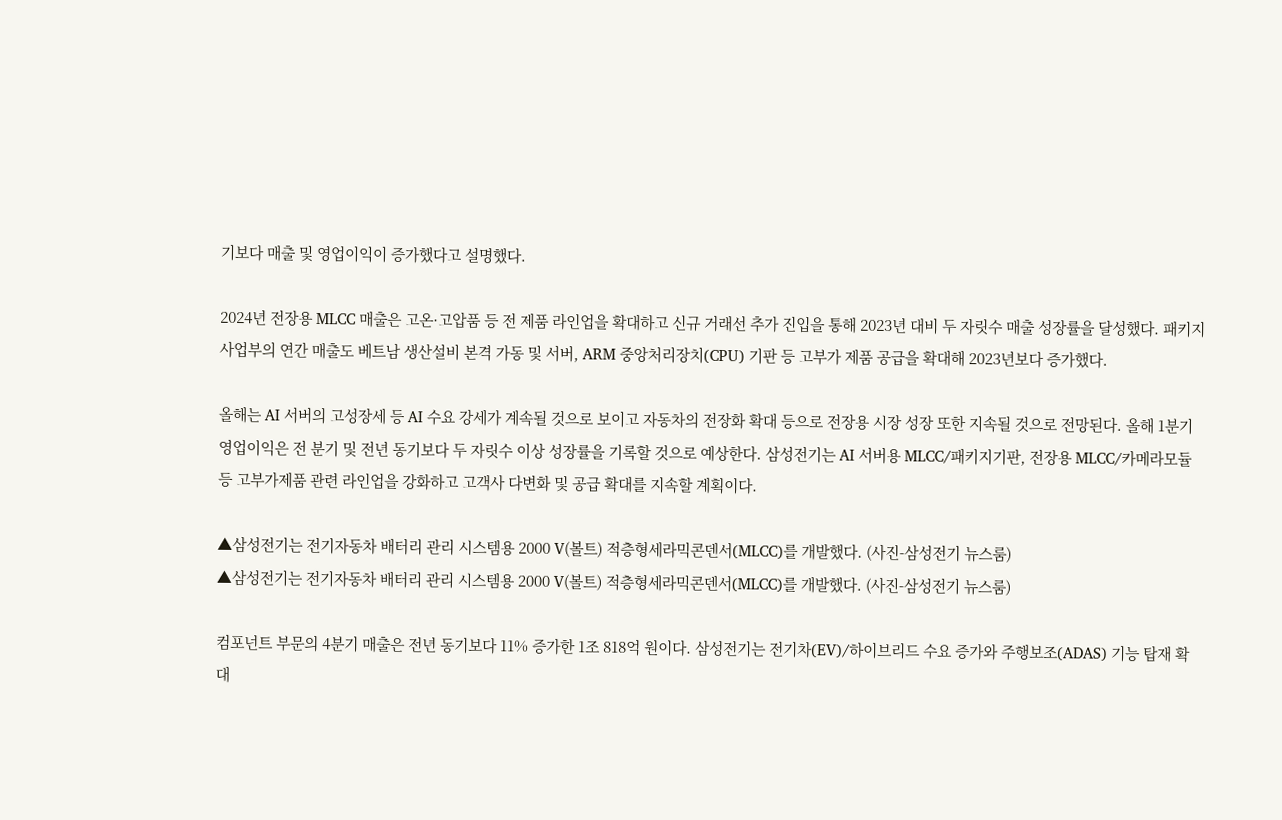기보다 매출 및 영업이익이 증가했다고 설명했다.

2024년 전장용 MLCC 매출은 고온·고압품 등 전 제품 라인업을 확대하고 신규 거래선 추가 진입을 통해 2023년 대비 두 자릿수 매출 성장률을 달성했다. 패키지사업부의 연간 매출도 베트남 생산설비 본격 가동 및 서버, ARM 중앙처리장치(CPU) 기판 등 고부가 제품 공급을 확대해 2023년보다 증가했다.

올해는 AI 서버의 고성장세 등 AI 수요 강세가 계속될 것으로 보이고 자동차의 전장화 확대 등으로 전장용 시장 성장 또한 지속될 것으로 전망된다. 올해 1분기 영업이익은 전 분기 및 전년 동기보다 두 자릿수 이상 성장률을 기록할 것으로 예상한다. 삼성전기는 AI 서버용 MLCC/패키지기판, 전장용 MLCC/카메라모듈 등 고부가제품 관련 라인업을 강화하고 고객사 다변화 및 공급 확대를 지속할 계획이다.

▲삼성전기는 전기자동차 배터리 관리 시스템용 2000 V(볼트) 적층형세라믹콘덴서(MLCC)를 개발했다. (사진-삼성전기 뉴스룸)
▲삼성전기는 전기자동차 배터리 관리 시스템용 2000 V(볼트) 적층형세라믹콘덴서(MLCC)를 개발했다. (사진-삼성전기 뉴스룸)

컴포넌트 부문의 4분기 매출은 전년 동기보다 11% 증가한 1조 818억 원이다. 삼성전기는 전기차(EV)/하이브리드 수요 증가와 주행보조(ADAS) 기능 탑재 확대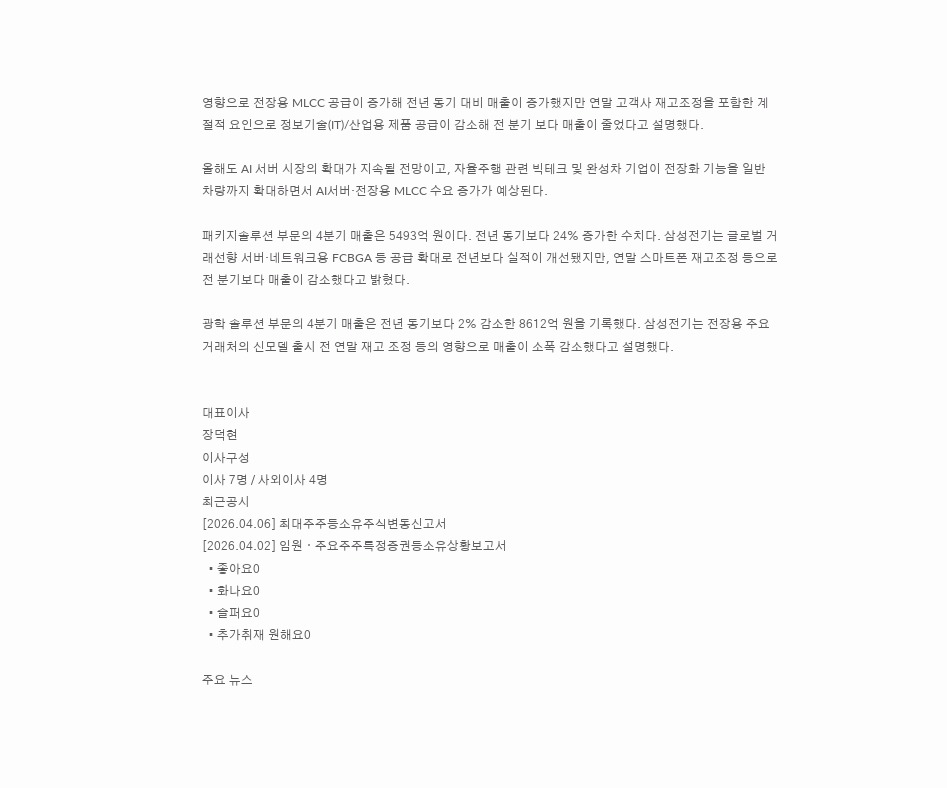영향으로 전장용 MLCC 공급이 증가해 전년 동기 대비 매출이 증가했지만 연말 고객사 재고조정을 포함한 계절적 요인으로 정보기술(IT)/산업용 제품 공급이 감소해 전 분기 보다 매출이 줄었다고 설명했다.

올해도 AI 서버 시장의 확대가 지속될 전망이고, 자율주행 관련 빅테크 및 완성차 기업이 전장화 기능을 일반 차량까지 확대하면서 AI서버·전장용 MLCC 수요 증가가 예상된다.

패키지솔루션 부문의 4분기 매출은 5493억 원이다. 전년 동기보다 24% 증가한 수치다. 삼성전기는 글로벌 거래선향 서버·네트워크용 FCBGA 등 공급 확대로 전년보다 실적이 개선됐지만, 연말 스마트폰 재고조정 등으로 전 분기보다 매출이 감소했다고 밝혔다.

광학 솔루션 부문의 4분기 매출은 전년 동기보다 2% 감소한 8612억 원을 기록했다. 삼성전기는 전장용 주요 거래처의 신모델 출시 전 연말 재고 조정 등의 영향으로 매출이 소폭 감소했다고 설명했다.


대표이사
장덕현
이사구성
이사 7명 / 사외이사 4명
최근공시
[2026.04.06] 최대주주등소유주식변동신고서
[2026.04.02] 임원ㆍ주요주주특정증권등소유상황보고서
  • 좋아요0
  • 화나요0
  • 슬퍼요0
  • 추가취재 원해요0

주요 뉴스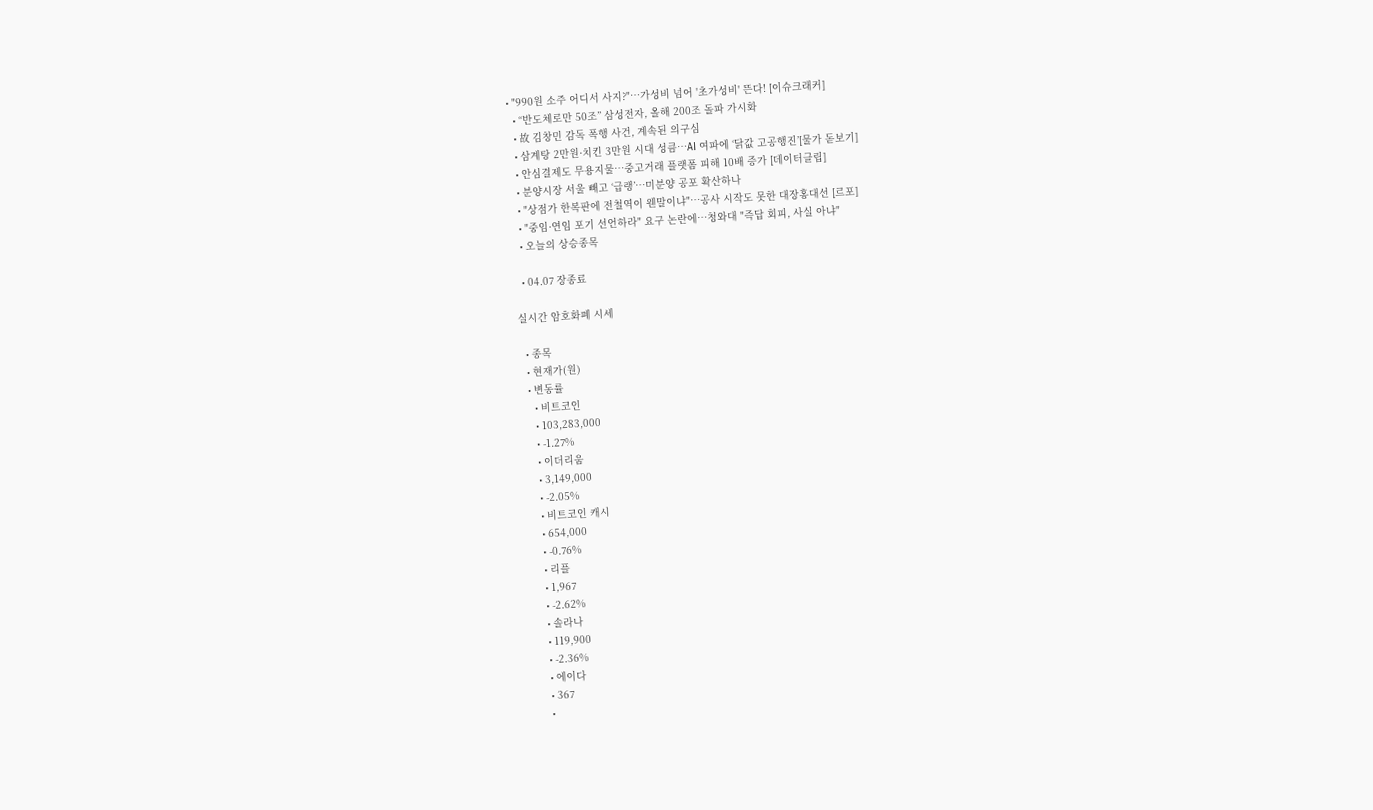• "990원 소주 어디서 사지?"⋯가성비 넘어 '초가성비' 뜬다! [이슈크래커]
  • “반도체로만 50조” 삼성전자, 올해 200조 돌파 가시화
  • 故 김창민 감독 폭행 사건, 계속된 의구심
  • 삼계탕 2만원·치킨 3만원 시대 성큼⋯AI 여파에 ‘닭값 고공행진’[물가 돋보기]
  • 안심결제도 무용지물…중고거래 플랫폼 피해 10배 증가 [데이터클립]
  • 분양시장 서울 빼고 ‘급랭’⋯미분양 공포 확산하나
  • "상점가 한복판에 전철역이 웬말이냐"…공사 시작도 못한 대장홍대선 [르포]
  • "중임·연임 포기 선언하라" 요구 논란에…청와대 "즉답 회피, 사실 아냐"
  • 오늘의 상승종목

  • 04.07 장종료

실시간 암호화폐 시세

  • 종목
  • 현재가(원)
  • 변동률
    • 비트코인
    • 103,283,000
    • -1.27%
    • 이더리움
    • 3,149,000
    • -2.05%
    • 비트코인 캐시
    • 654,000
    • -0.76%
    • 리플
    • 1,967
    • -2.62%
    • 솔라나
    • 119,900
    • -2.36%
    • 에이다
    • 367
    •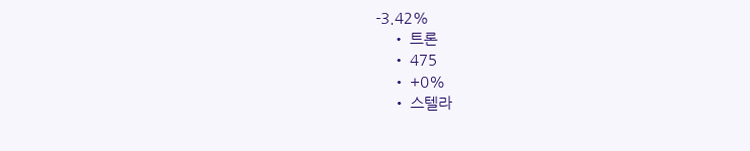-3.42%
    • 트론
    • 475
    • +0%
    • 스텔라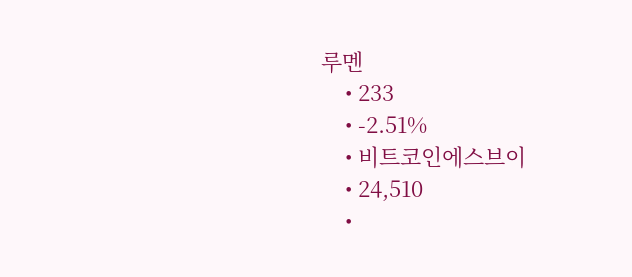루멘
    • 233
    • -2.51%
    • 비트코인에스브이
    • 24,510
    •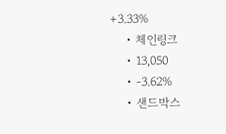+3.33%
    • 체인링크
    • 13,050
    • -3.62%
    • 샌드박스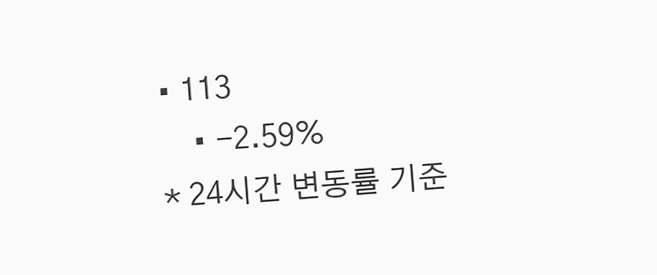• 113
    • -2.59%
* 24시간 변동률 기준